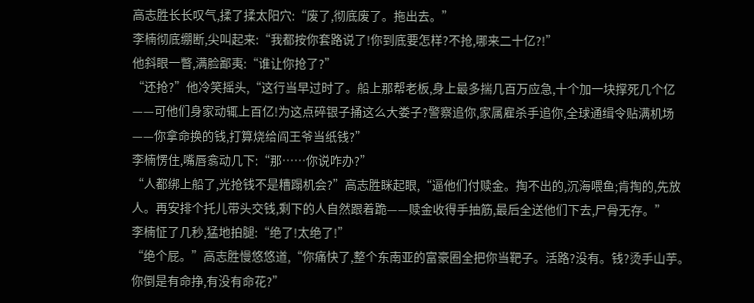高志胜长长叹气,揉了揉太阳穴:“废了,彻底废了。拖出去。”
李楠彻底绷断,尖叫起来:“我都按你套路说了!你到底要怎样?不抢,哪来二十亿?!”
他斜眼一瞥,满脸鄙夷:“谁让你抢了?”
“还抢?”他冷笑摇头,“这行当早过时了。船上那帮老板,身上最多揣几百万应急,十个加一块撑死几个亿——可他们身家动辄上百亿!为这点碎银子捅这么大娄子?警察追你,家属雇杀手追你,全球通缉令贴满机场——你拿命换的钱,打算烧给阎王爷当纸钱?”
李楠愣住,嘴唇翕动几下:“那……你说咋办?”
“人都绑上船了,光抢钱不是糟蹋机会?”高志胜眯起眼,“逼他们付赎金。掏不出的,沉海喂鱼;肯掏的,先放人。再安排个托儿带头交钱,剩下的人自然跟着跪——赎金收得手抽筋,最后全送他们下去,尸骨无存。”
李楠怔了几秒,猛地拍腿:“绝了!太绝了!”
“绝个屁。”高志胜慢悠悠道,“你痛快了,整个东南亚的富豪圈全把你当靶子。活路?没有。钱?烫手山芋。你倒是有命挣,有没有命花?”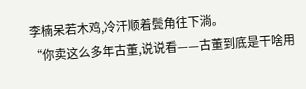李楠呆若木鸡,冷汗顺着鬓角往下淌。
“你卖这么多年古董,说说看——古董到底是干啥用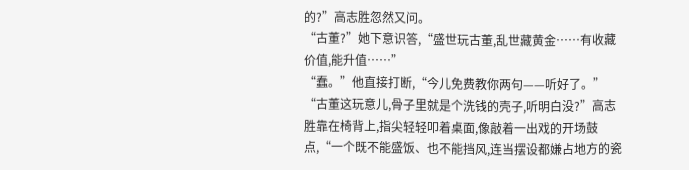的?”高志胜忽然又问。
“古董?”她下意识答,“盛世玩古董,乱世藏黄金……有收藏价值,能升值……”
“蠢。”他直接打断,“今儿免费教你两句——听好了。”
“古董这玩意儿,骨子里就是个洗钱的壳子,听明白没?”高志胜靠在椅背上,指尖轻轻叩着桌面,像敲着一出戏的开场鼓点,“一个既不能盛饭、也不能挡风,连当摆设都嫌占地方的瓷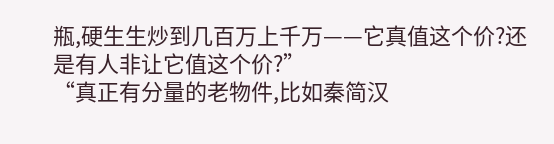瓶,硬生生炒到几百万上千万——它真值这个价?还是有人非让它值这个价?”
“真正有分量的老物件,比如秦简汉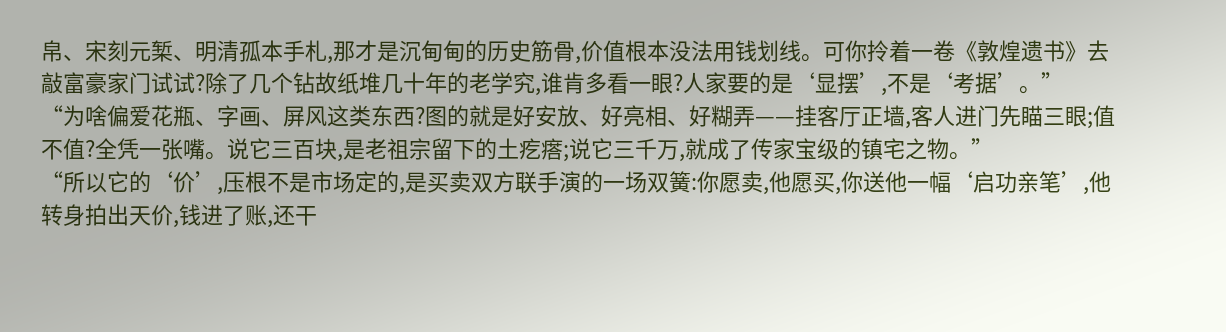帛、宋刻元椠、明清孤本手札,那才是沉甸甸的历史筋骨,价值根本没法用钱划线。可你拎着一卷《敦煌遗书》去敲富豪家门试试?除了几个钻故纸堆几十年的老学究,谁肯多看一眼?人家要的是‘显摆’,不是‘考据’。”
“为啥偏爱花瓶、字画、屏风这类东西?图的就是好安放、好亮相、好糊弄——挂客厅正墙,客人进门先瞄三眼;值不值?全凭一张嘴。说它三百块,是老祖宗留下的土疙瘩;说它三千万,就成了传家宝级的镇宅之物。”
“所以它的‘价’,压根不是市场定的,是买卖双方联手演的一场双簧:你愿卖,他愿买,你送他一幅‘启功亲笔’,他转身拍出天价,钱进了账,还干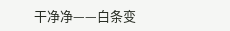干净净——白条变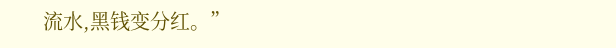流水,黑钱变分红。”